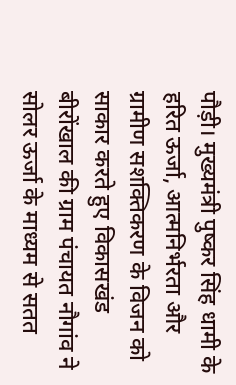पौड़ी। मुख्यमंत्री पुष्कर सिंह धामी के हरित ऊर्जा, आत्मनिर्भरता और ग्रामीण सशक्तिकरण के विजन को साकार करते हुए विकासखंड बीरोंखाल की ग्राम पंचायत नौगांव ने सोलर ऊर्जा के माध्यम से सतत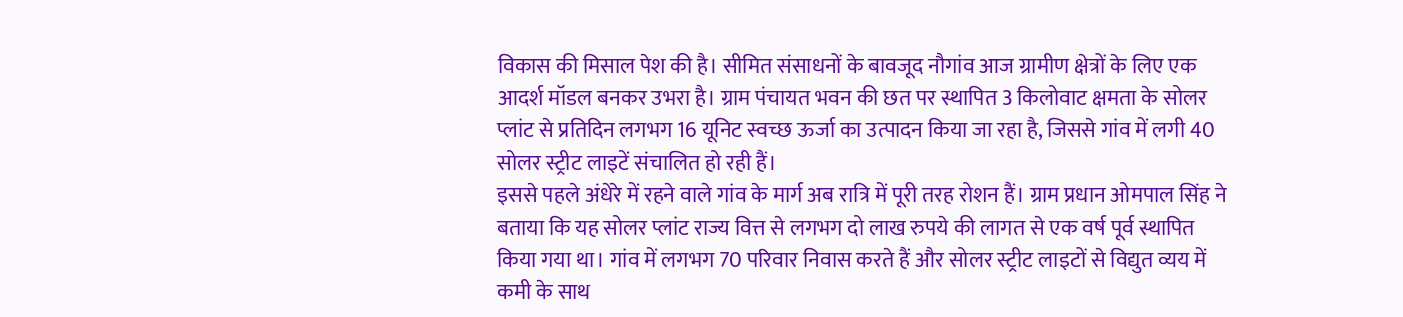विकास की मिसाल पेश की है। सीमित संसाधनों के बावजूद नौगांव आज ग्रामीण क्षेत्रों के लिए एक आदर्श मॉडल बनकर उभरा है। ग्राम पंचायत भवन की छत पर स्थापित 3 किलोवाट क्षमता के सोलर प्लांट से प्रतिदिन लगभग 16 यूनिट स्वच्छ ऊर्जा का उत्पादन किया जा रहा है, जिससे गांव में लगी 40 सोलर स्ट्रीट लाइटें संचालित हो रही हैं।
इससे पहले अंधेरे में रहने वाले गांव के मार्ग अब रात्रि में पूरी तरह रोशन हैं। ग्राम प्रधान ओमपाल सिंह ने बताया कि यह सोलर प्लांट राज्य वित्त से लगभग दो लाख रुपये की लागत से एक वर्ष पूर्व स्थापित किया गया था। गांव में लगभग 70 परिवार निवास करते हैं और सोलर स्ट्रीट लाइटों से विद्युत व्यय में कमी के साथ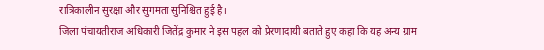रात्रिकालीन सुरक्षा और सुगमता सुनिश्चित हुई है।
जिला पंचायतीराज अधिकारी जितेंद्र कुमार ने इस पहल को प्रेरणादायी बताते हुए कहा कि यह अन्य ग्राम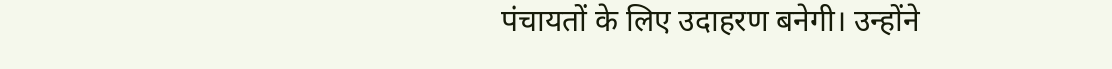पंचायतों के लिए उदाहरण बनेगी। उन्होंने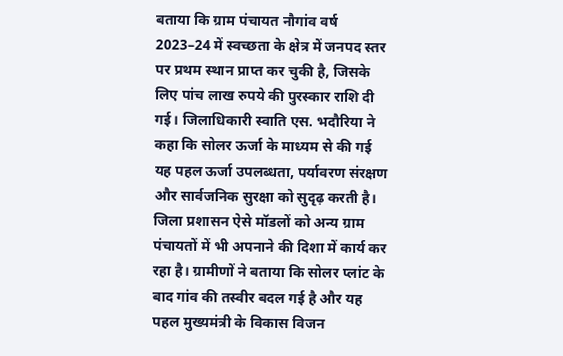बताया कि ग्राम पंचायत नौगांव वर्ष 2023–24 में स्वच्छता के क्षेत्र में जनपद स्तर पर प्रथम स्थान प्राप्त कर चुकी है, जिसके लिए पांच लाख रुपये की पुरस्कार राशि दी गई। जिलाधिकारी स्वाति एस. भदौरिया ने कहा कि सोलर ऊर्जा के माध्यम से की गई यह पहल ऊर्जा उपलब्धता, पर्यावरण संरक्षण और सार्वजनिक सुरक्षा को सुदृढ़ करती है। जिला प्रशासन ऐसे मॉडलों को अन्य ग्राम पंचायतों में भी अपनाने की दिशा में कार्य कर रहा है। ग्रामीणों ने बताया कि सोलर प्लांट के बाद गांव की तस्वीर बदल गई है और यह पहल मुख्यमंत्री के विकास विजन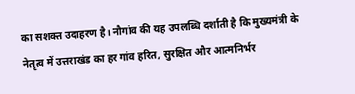का सशक्त उदाहरण है। नौगांव की यह उपलब्धि दर्शाती है कि मुख्यमंत्री के नेतृत्व में उत्तराखंड का हर गांव हरित, सुरक्षित और आत्मनिर्भर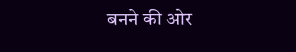बनने की ओर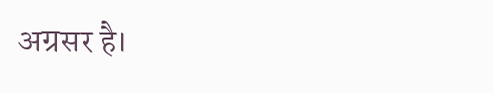अग्रसर है।